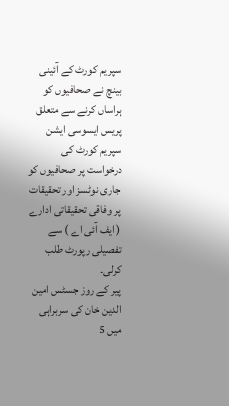سپریم کورٹ کے آئینی بینچ نے صحافیوں کو ہراساں کرنے سے متعلق پریس ایسوسی ایشن سپریم کورٹ کی درخواست پر صحافیوں کو جاری نوٹسز اور تحقیقات پر وفاقی تحقیقاتی ادارے ( ایف آئی اے ) سے تفصیلی رپورٹ طلب کرلی۔
پیر کے روز جسٹس امین الدین خان کی سربراہی میں 5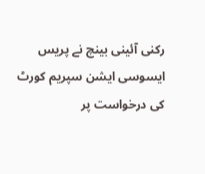رکنی آئینی بینچ نے پریس ایسوسی ایشن سپریم کورٹ کی درخواست پر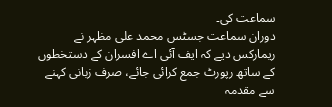سماعت کی۔
دوران سماعت جسٹس محمد علی مظہر نے ریمارکس دیے کہ ایف آئی اے افسران کے دستخطوں کے ساتھ رپورٹ جمع کرائی جائے، صرف زبانی کہنے سے مقدمہ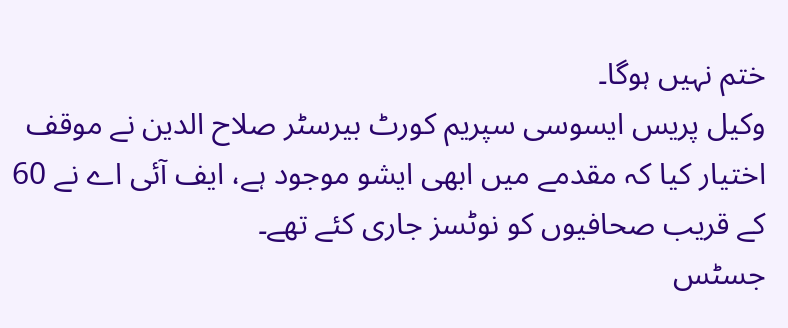ختم نہیں ہوگا۔
وکیل پریس ایسوسی سپریم کورٹ بیرسٹر صلاح الدین نے موقف اختیار کیا کہ مقدمے میں ابھی ایشو موجود ہے، ایف آئی اے نے 60 کے قریب صحافیوں کو نوٹسز جاری کئے تھے۔
جسٹس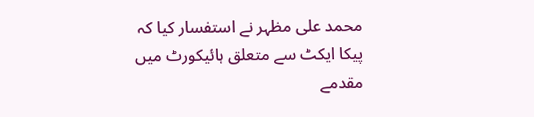محمد علی مظہر نے استفسار کیا کہ پیکا ایکٹ سے متعلق ہائیکورٹ میں مقدمے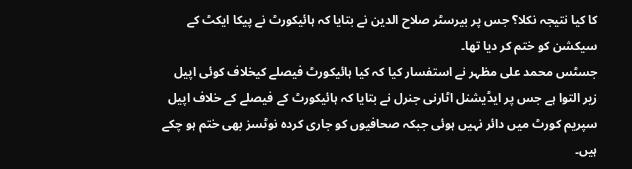کا کیا نتیجہ نکلا؟ جس پر بیرسٹر صلاح الدین نے بتایا کہ ہائیکورٹ نے پیکا ایکٹ کے سیکشن کو ختم کر دیا تھا۔
جسٹس محمد علی مظہر نے استفسار کیا کہ کیا ہائیکورٹ فیصلے کیخلاف کوئی اپیل زیر التوا ہے جس پر ایڈیشنل اٹارنی جنرل نے بتایا کہ ہائیکورٹ کے فیصلے کے خلاف اپیل سپریم کورٹ میں دائر نہیں ہوئی جبکہ صحافیوں کو جاری کردہ نوٹسز بھی ختم ہو چکے ہیں۔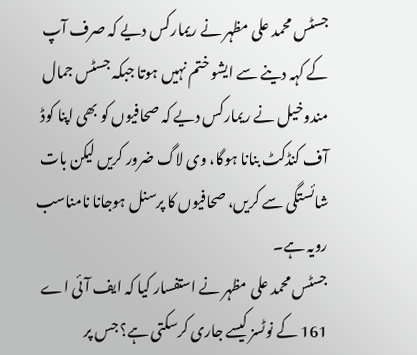جسٹس محمد علی مظہر نے ریمارکس دیے کہ صرف آپ کے کہہ دینے سے ایشو ختم نہیں ہوتا جبکہ جسٹس جمال مندوخیل نے ریمارکس دیے کہ صحافیوں کو بھی اپنا کوڈ آف کنڈکٹ بنانا ہوگا، وی لاگ ضرور کریں لیکن بات شائستگی سے کریں، صحافیوں کا پرسنل ہوجانا نامناسب رویہ ہے۔
جسٹس محمد علی مظہر نے استفسار کیا کہ ایف آئی اے 161 کے نوٹسز کیسے جاری کرسکتی ہے؟ جس پر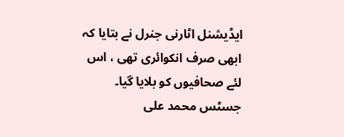ایڈیشنل اٹارنی جنرل نے بتایا کہ ابھی صرف انکوائری تھی ، اس لئے صحافیوں کو بلایا گیا۔
جسٹس محمد علی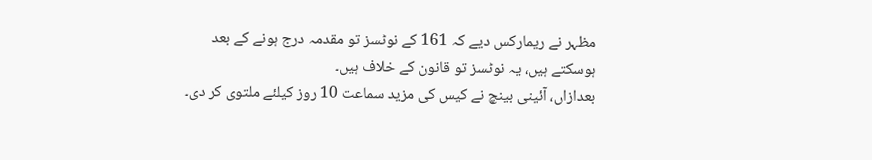مظہر نے ریمارکس دیے کہ 161 کے نوٹسز تو مقدمہ درج ہونے کے بعد ہوسکتے ہیں، یہ نوٹسز تو قانون کے خلاف ہیں۔
بعدازاں، آئینی بینچ نے کیس کی مزید سماعت 10 روز کیلئے ملتوی کر دی۔